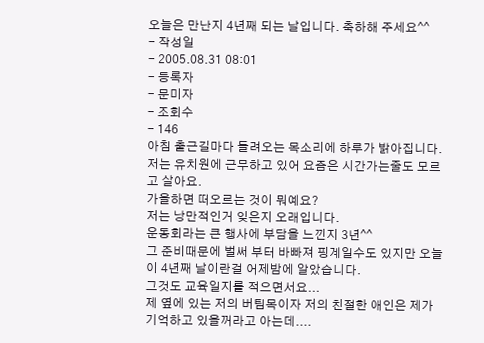오늘은 만난지 4년째 되는 날입니다. 축하해 주세요^^
- 작성일
- 2005.08.31 08:01
- 등록자
- 문미자
- 조회수
- 146
아침 출근길마다 들려오는 목소리에 하루가 밝아집니다.
저는 유치원에 근무하고 있어 요즘은 시간가는줄도 모르고 살아요.
가을하면 떠오르는 것이 뭐예요?
저는 낭만적인거 잊은지 오래입니다.
운동회라는 큰 행사에 부담을 느낀지 3년^^
그 준비때문에 벌써 부터 바빠져 핑계일수도 있지만 오늘이 4년째 날이란걸 어제밤에 알았습니다.
그것도 교육일지를 적으면서요...
제 옆에 있는 저의 버팀목이자 저의 친절한 애인은 제가 기억하고 있을꺼라고 아는데....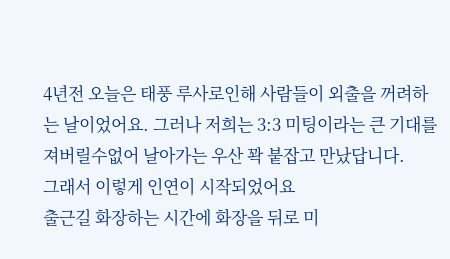4년전 오늘은 태풍 루사로인해 사람들이 외출을 꺼려하는 날이었어요. 그러나 저희는 3:3 미팅이라는 큰 기대를 져버릴수없어 날아가는 우산 꽉 붙잡고 만났답니다.
그래서 이렇게 인연이 시작되었어요
출근길 화장하는 시간에 화장을 뒤로 미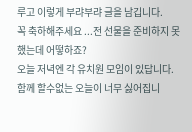루고 이렇게 부랴부랴 글을 남깁니다.
꼭 축하해주세요 ...전 선물을 준비하지 못했는데 어떻하죠?
오늘 저녁엔 각 유치원 모임이 있답니다.
함께 할수없는 오늘이 너무 싫어집니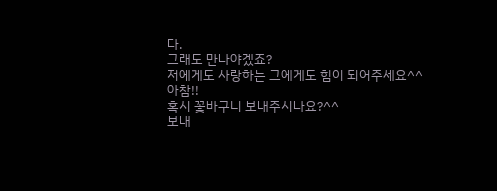다.
그래도 만나야겠죠?
저에게도 사랑하는 그에게도 힘이 되어주세요^^
아참!!
혹시 꽃바구니 보내주시나요?^^
보내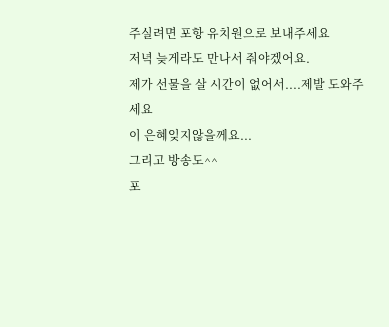주실려면 포항 유치원으로 보내주세요
저녁 늦게라도 만나서 줘야겠어요.
제가 선물을 살 시간이 없어서....제발 도와주세요
이 은혜잊지않을께요...
그리고 방송도^^
포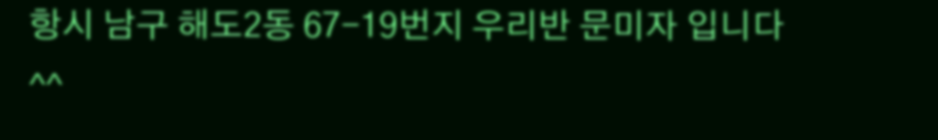항시 남구 해도2동 67-19번지 우리반 문미자 입니다^^